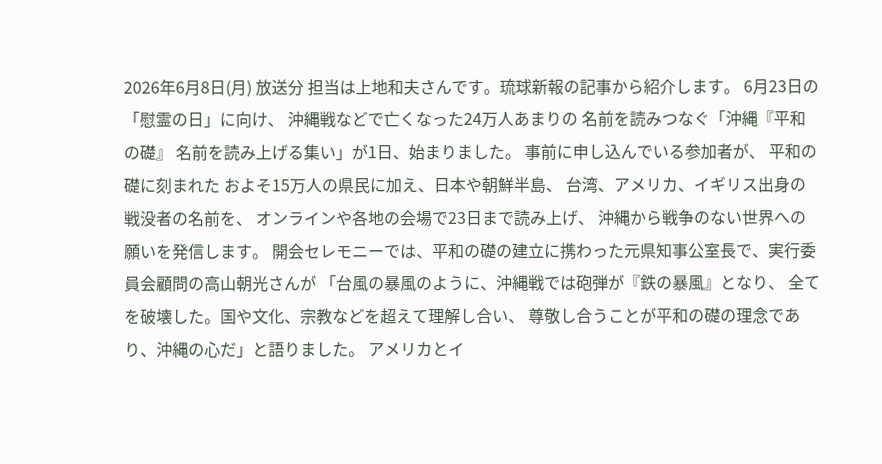2026年6月8日(月) 放送分 担当は上地和夫さんです。琉球新報の記事から紹介します。 6月23日の「慰霊の日」に向け、 沖縄戦などで亡くなった24万人あまりの 名前を読みつなぐ「沖縄『平和の礎』 名前を読み上げる集い」が1日、始まりました。 事前に申し込んでいる参加者が、 平和の礎に刻まれた およそ15万人の県民に加え、日本や朝鮮半島、 台湾、アメリカ、イギリス出身の戦没者の名前を、 オンラインや各地の会場で23日まで読み上げ、 沖縄から戦争のない世界への願いを発信します。 開会セレモニーでは、平和の礎の建立に携わった元県知事公室長で、実行委員会顧問の高山朝光さんが 「台風の暴風のように、沖縄戦では砲弾が『鉄の暴風』となり、 全てを破壊した。国や文化、宗教などを超えて理解し合い、 尊敬し合うことが平和の礎の理念であり、沖縄の心だ」と語りました。 アメリカとイ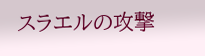スラエルの攻撃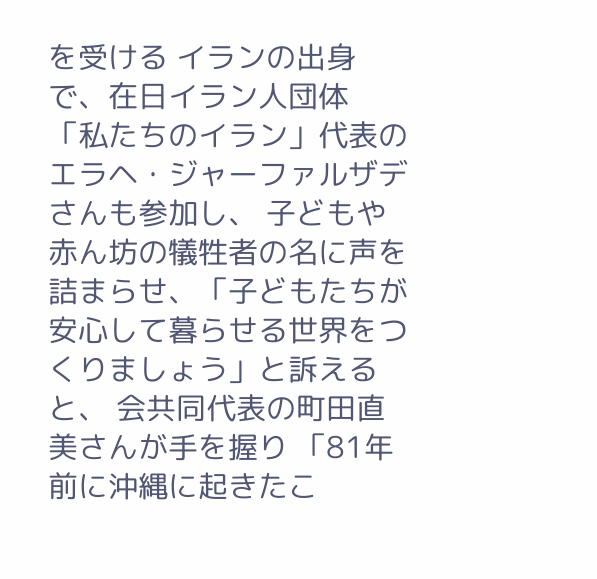を受ける イランの出身で、在日イラン人団体 「私たちのイラン」代表の エラヘ・ジャーファルザデさんも参加し、 子どもや赤ん坊の犠牲者の名に声を詰まらせ、「子どもたちが安心して暮らせる世界をつくりましょう」と訴えると、 会共同代表の町田直美さんが手を握り 「81年前に沖縄に起きたこ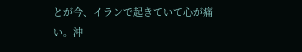とが今、イランで起きていて心が痛い。沖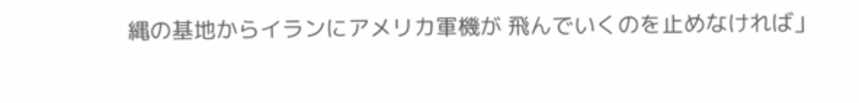縄の基地からイランにアメリカ軍機が 飛んでいくのを止めなければ」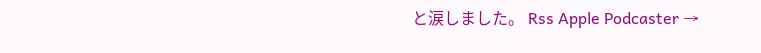と涙しました。 Rss Apple Podcaster →